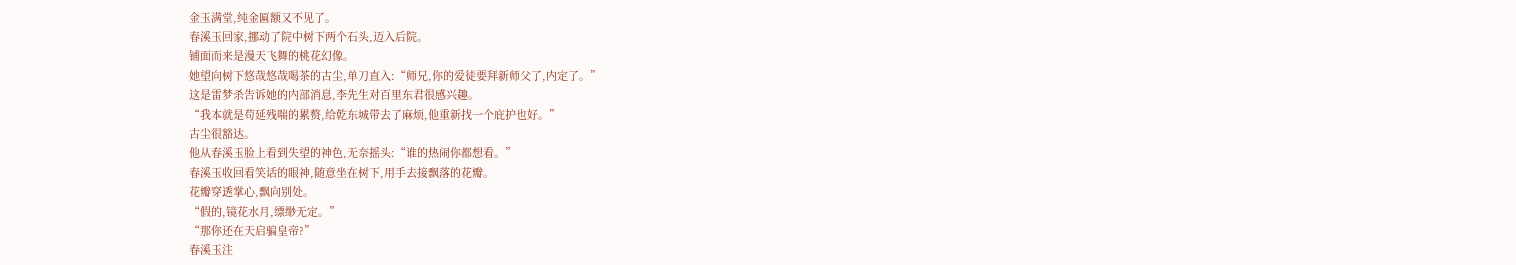金玉满堂,纯金匾额又不见了。
春溪玉回家,挪动了院中树下两个石头,迈入后院。
铺面而来是漫天飞舞的桃花幻像。
她望向树下悠哉悠哉喝茶的古尘,单刀直入:“师兄,你的爱徒要拜新师父了,内定了。”
这是雷梦杀告诉她的内部消息,李先生对百里东君很感兴趣。
“我本就是苟延残喘的累赘,给乾东城带去了麻烦,他重新找一个庇护也好。”
古尘很豁达。
他从春溪玉脸上看到失望的神色,无奈摇头:“谁的热闹你都想看。”
春溪玉收回看笑话的眼神,随意坐在树下,用手去接飘落的花瓣。
花瓣穿透掌心,飘向别处。
“假的,镜花水月,缥缈无定。”
“那你还在天启骗皇帝?”
春溪玉注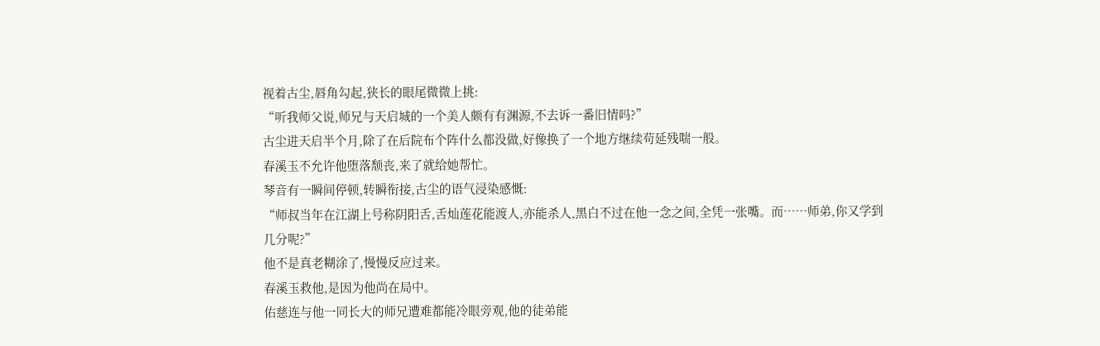视着古尘,唇角勾起,狭长的眼尾微微上挑:
“听我师父说,师兄与天启城的一个美人颇有有渊源,不去诉一番旧情吗?”
古尘进天启半个月,除了在后院布个阵什么都没做,好像换了一个地方继续苟延残喘一般。
春溪玉不允许他堕落颓丧,来了就给她帮忙。
琴音有一瞬间停顿,转瞬衔接,古尘的语气浸染感慨:
“师叔当年在江湖上号称阴阳舌,舌灿莲花能渡人,亦能杀人,黑白不过在他一念之间,全凭一张嘴。而……师弟,你又学到几分呢?”
他不是真老糊涂了,慢慢反应过来。
春溪玉救他,是因为他尚在局中。
佑慈连与他一同长大的师兄遭难都能冷眼旁观,他的徒弟能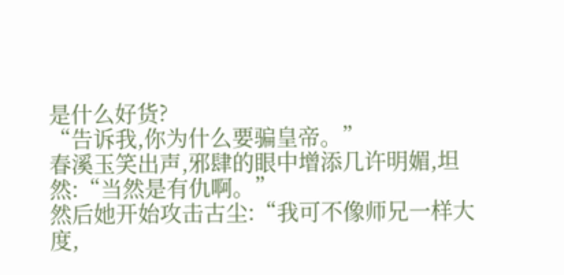是什么好货?
“告诉我,你为什么要骗皇帝。”
春溪玉笑出声,邪肆的眼中增添几许明媚,坦然:“当然是有仇啊。”
然后她开始攻击古尘:“我可不像师兄一样大度,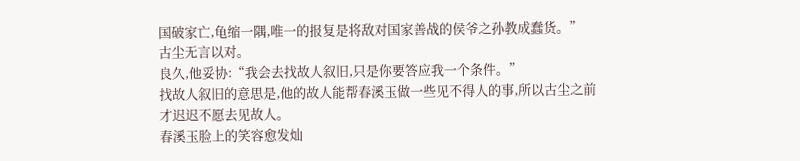国破家亡,龟缩一隅,唯一的报复是将敌对国家善战的侯爷之孙教成蠢货。”
古尘无言以对。
良久,他妥协:“我会去找故人叙旧,只是你要答应我一个条件。”
找故人叙旧的意思是,他的故人能帮春溪玉做一些见不得人的事,所以古尘之前才迟迟不愿去见故人。
春溪玉脸上的笑容愈发灿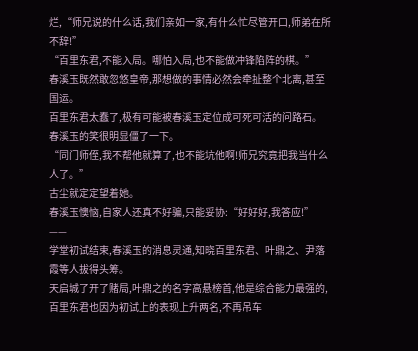烂,“师兄说的什么话,我们亲如一家,有什么忙尽管开口,师弟在所不辞!”
“百里东君,不能入局。哪怕入局,也不能做冲锋陷阵的棋。”
春溪玉既然敢忽悠皇帝,那想做的事情必然会牵扯整个北离,甚至国运。
百里东君太蠢了,极有可能被春溪玉定位成可死可活的问路石。
春溪玉的笑很明显僵了一下。
“同门师侄,我不帮他就算了,也不能坑他啊!师兄究竟把我当什么人了。”
古尘就定定望着她。
春溪玉懊恼,自家人还真不好骗,只能妥协:“好好好,我答应!”
——
学堂初试结束,春溪玉的消息灵通,知晓百里东君、叶鼎之、尹落霞等人拔得头筹。
天启城了开了赌局,叶鼎之的名字高悬榜首,他是综合能力最强的,百里东君也因为初试上的表现上升两名,不再吊车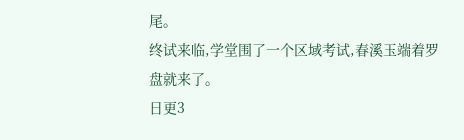尾。
终试来临,学堂围了一个区域考试,春溪玉端着罗盘就来了。
日更3